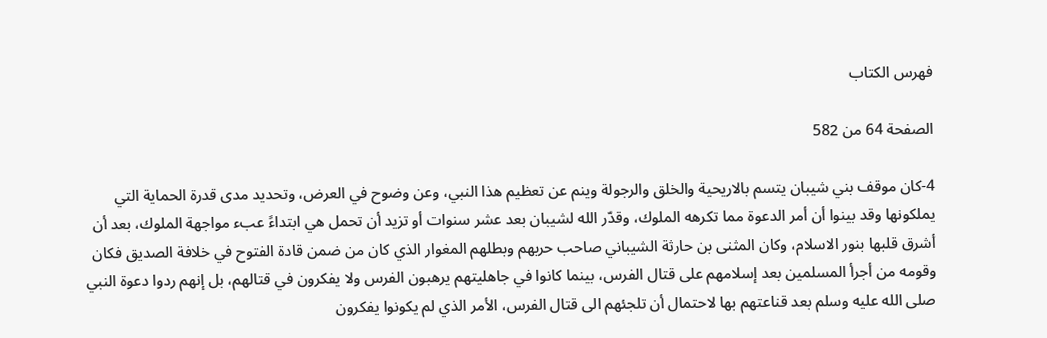فهرس الكتاب

الصفحة 64 من 582

4-كان موقف بني شيبان يتسم بالاريحية والخلق والرجولة وينم عن تعظيم هذا النبي، وعن وضوح في العرض، وتحديد مدى قدرة الحماية التي يملكونها وقد بينوا أن أمر الدعوة مما تكرهه الملوك، وقدّر الله لشيبان بعد عشر سنوات أو تزيد أن تحمل هي ابتداءً عبء مواجهة الملوك، بعد أن أشرق قلبها بنور الاسلام، وكان المثنى بن حارثة الشيباني صاحب حربهم وبطلهم المغوار الذي كان من ضمن قادة الفتوح في خلافة الصديق فكان وقومه من أجرأ المسلمين بعد إسلامهم على قتال الفرس، بينما كانوا في جاهليتهم يرهبون الفرس ولا يفكرون في قتالهم، بل إنهم ردوا دعوة النبي صلى الله عليه وسلم بعد قناعتهم بها لاحتمال أن تلجئهم الى قتال الفرس، الأمر الذي لم يكونوا يفكرون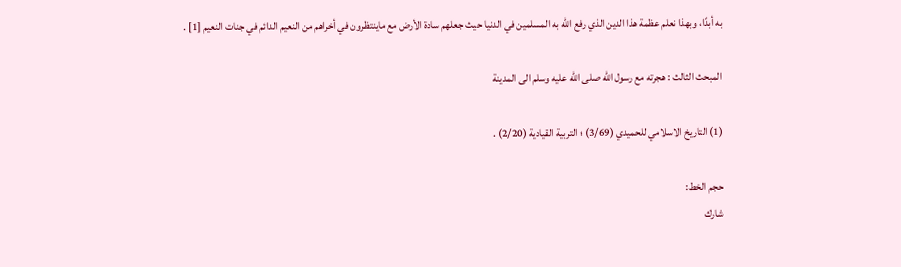به أبدًا، وبهذا نعلم عظمة هذا الدين الذي رفع الله به المسلمين في الدنيا حيث جعلهم سادة الأرض مع ماينتظرون في أخراهم من النعيم الدائم في جنات النعيم [1] .

المبحث الثالث : هجرته مع رسول الله صلى الله عليه وسلم الى المدينة

(1) التاريخ الاسلامي للحميدي (3/69) ؛ التربية القيادية (2/20) .

حجم الخط:
شارك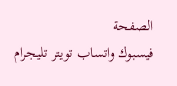الصفحة
فيسبوك واتساب تويتر تليجرام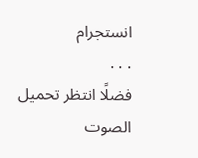انستجرام
. . .
فضلًا انتظر تحميل الصوت